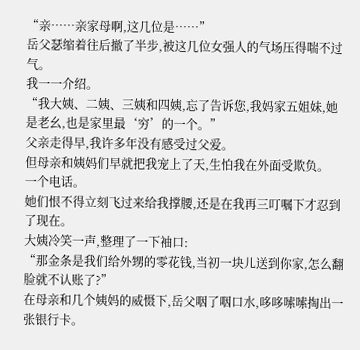“亲……亲家母啊,这几位是……”
岳父瑟缩着往后撤了半步,被这几位女强人的气场压得喘不过气。
我一一介绍。
“我大姨、二姨、三姨和四姨,忘了告诉您,我妈家五姐妹,她是老幺,也是家里最‘穷’的一个。”
父亲走得早,我许多年没有感受过父爱。
但母亲和姨妈们早就把我宠上了天,生怕我在外面受欺负。
一个电话。
她们恨不得立刻飞过来给我撑腰,还是在我再三叮嘱下才忍到了现在。
大姨冷笑一声,整理了一下袖口:
“那金条是我们给外甥的零花钱,当初一块儿送到你家,怎么翻脸就不认账了?”
在母亲和几个姨妈的威慑下,岳父咽了咽口水,哆哆嗦嗦掏出一张银行卡。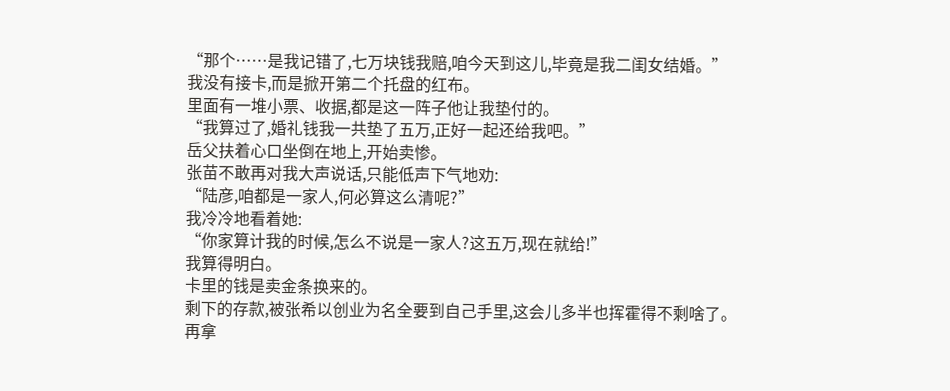“那个……是我记错了,七万块钱我赔,咱今天到这儿,毕竟是我二闺女结婚。”
我没有接卡,而是掀开第二个托盘的红布。
里面有一堆小票、收据,都是这一阵子他让我垫付的。
“我算过了,婚礼钱我一共垫了五万,正好一起还给我吧。”
岳父扶着心口坐倒在地上,开始卖惨。
张苗不敢再对我大声说话,只能低声下气地劝:
“陆彦,咱都是一家人,何必算这么清呢?”
我冷冷地看着她:
“你家算计我的时候,怎么不说是一家人?这五万,现在就给!”
我算得明白。
卡里的钱是卖金条换来的。
剩下的存款,被张希以创业为名全要到自己手里,这会儿多半也挥霍得不剩啥了。
再拿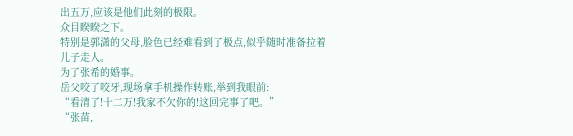出五万,应该是他们此刻的极限。
众目睽睽之下。
特别是郭潇的父母,脸色已经难看到了极点,似乎随时准备拉着儿子走人。
为了张希的婚事。
岳父咬了咬牙,现场拿手机操作转账,举到我眼前:
“看清了!十二万!我家不欠你的!这回完事了吧。”
“张苗,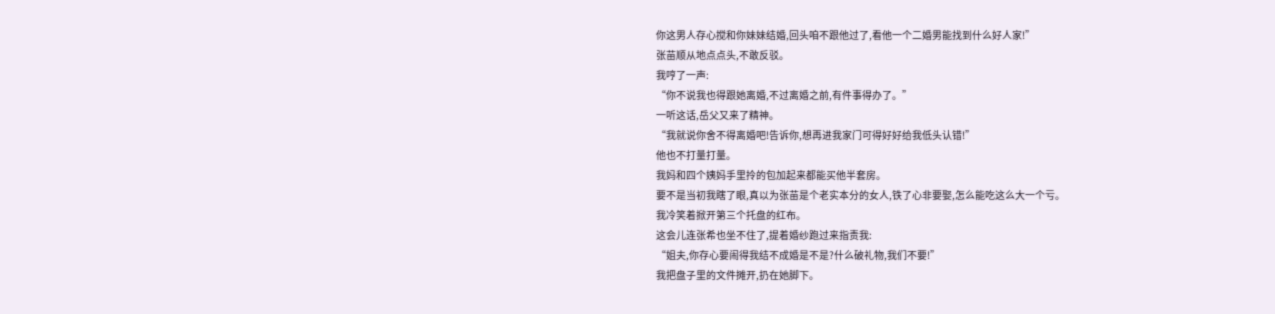你这男人存心搅和你妹妹结婚,回头咱不跟他过了,看他一个二婚男能找到什么好人家!”
张苗顺从地点点头,不敢反驳。
我哼了一声:
“你不说我也得跟她离婚,不过离婚之前,有件事得办了。”
一听这话,岳父又来了精神。
“我就说你舍不得离婚吧!告诉你,想再进我家门可得好好给我低头认错!”
他也不打量打量。
我妈和四个姨妈手里拎的包加起来都能买他半套房。
要不是当初我瞎了眼,真以为张苗是个老实本分的女人,铁了心非要娶,怎么能吃这么大一个亏。
我冷笑着掀开第三个托盘的红布。
这会儿连张希也坐不住了,提着婚纱跑过来指责我:
“姐夫,你存心要闹得我结不成婚是不是?什么破礼物,我们不要!”
我把盘子里的文件摊开,扔在她脚下。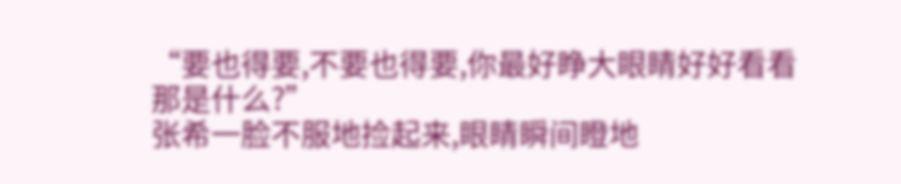“要也得要,不要也得要,你最好睁大眼睛好好看看那是什么?”
张希一脸不服地捡起来,眼睛瞬间瞪地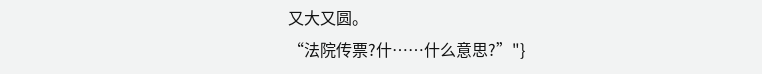又大又圆。
“法院传票?什……什么意思?”"}